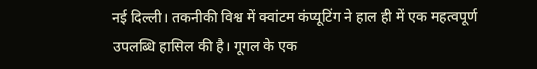नई दिल्ली। तकनीकी विश्व में क्वांटम कंप्यूटिंग ने हाल ही में एक महत्वपूर्ण उपलब्धि हासिल की है। गूगल के एक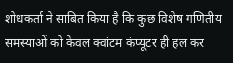शोधकर्ता ने साबित किया है कि कुछ विशेष गणितीय समस्याओं को केवल क्वांटम कंप्यूटर ही हल कर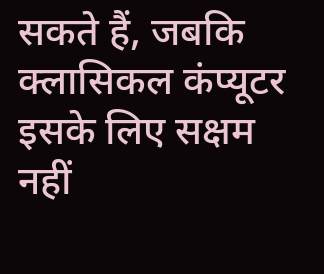सकते हैं, जबकि क्लासिकल कंप्यूटर इसके लिए सक्षम नहीं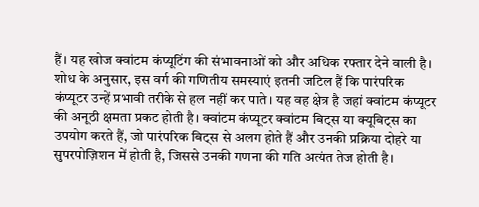हैं। यह खोज क्वांटम कंप्यूटिंग की संभावनाओं को और अधिक रफ्तार देने वाली है।
शोध के अनुसार, इस वर्ग की गणितीय समस्याएं इतनी जटिल हैं कि पारंपरिक कंप्यूटर उन्हें प्रभावी तरीके से हल नहीं कर पाते। यह वह क्षेत्र है जहां क्वांटम कंप्यूटर की अनूठी क्षमता प्रकट होती है। क्वांटम कंप्यूटर क्वांटम बिट्स या क्यूबिट्स का उपयोग करते हैं, जो पारंपरिक बिट्स से अलग होते हैं और उनकी प्रक्रिया दोहरे या सुपरपोज़िशन में होती है, जिससे उनकी गणना की गति अत्यंत तेज होती है।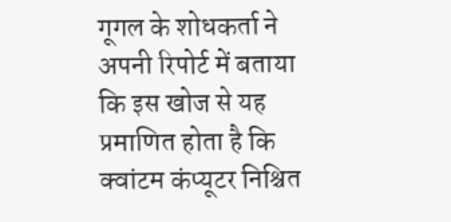गूगल के शोधकर्ता ने अपनी रिपोर्ट में बताया कि इस खोज से यह प्रमाणित होता है कि क्वांटम कंप्यूटर निश्चित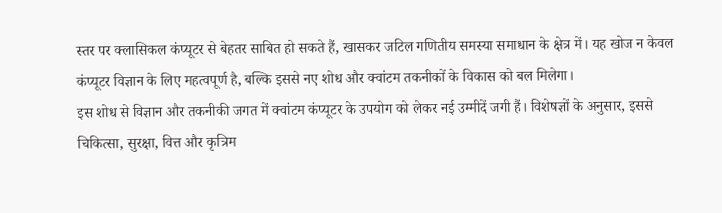स्तर पर क्लासिकल कंप्यूटर से बेहतर साबित हो सकते हैं, खासकर जटिल गणितीय समस्या समाधान के क्षेत्र में। यह खोज न केवल कंप्यूटर विज्ञान के लिए महत्वपूर्ण है, बल्कि इससे नए शोध और क्वांटम तकनीकों के विकास को बल मिलेगा।
इस शोध से विज्ञान और तकनीकी जगत में क्वांटम कंप्यूटर के उपयोग को लेकर नई उम्मीदें जगी हैं। विशेषज्ञों के अनुसार, इससे चिकित्सा, सुरक्षा, वित्त और कृत्रिम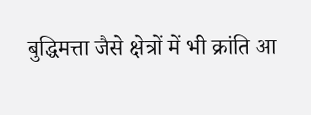बुद्धिमत्ता जैसे क्षेत्रों में भी क्रांति आ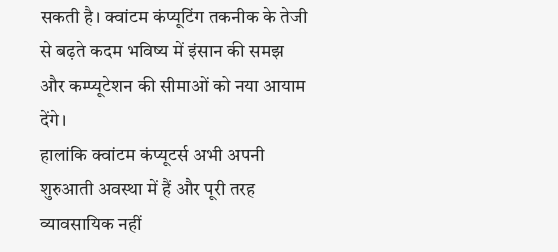सकती है। क्वांटम कंप्यूटिंग तकनीक के तेजी से बढ़ते कदम भविष्य में इंसान की समझ और कम्प्यूटेशन की सीमाओं को नया आयाम देंगे।
हालांकि क्वांटम कंप्यूटर्स अभी अपनी शुरुआती अवस्था में हैं और पूरी तरह व्यावसायिक नहीं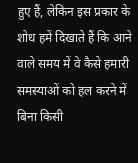हुए हैं, लेकिन इस प्रकार के शोध हमें दिखाते हैं कि आने वाले समय में वे कैसे हमारी समस्याओं को हल करने में बिना किसी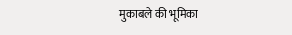मुकाबले की भूमिका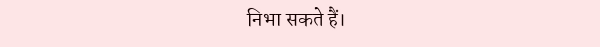निभा सकते हैं।